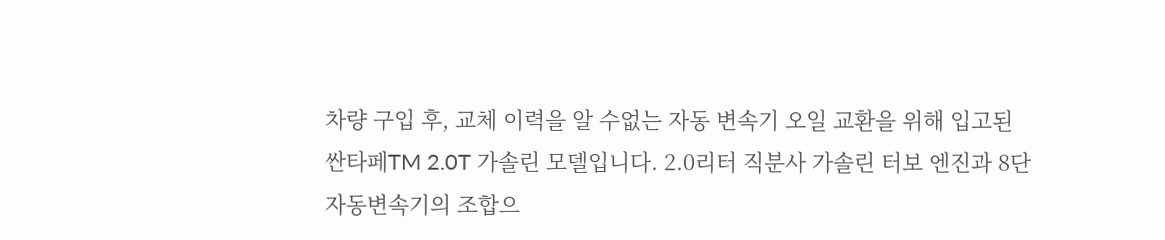차량 구입 후, 교체 이력을 알 수없는 자동 변속기 오일 교환을 위해 입고된 싼타페TM 2.0T 가솔린 모델입니다. 2.0리터 직분사 가솔린 터보 엔진과 8단 자동변속기의 조합으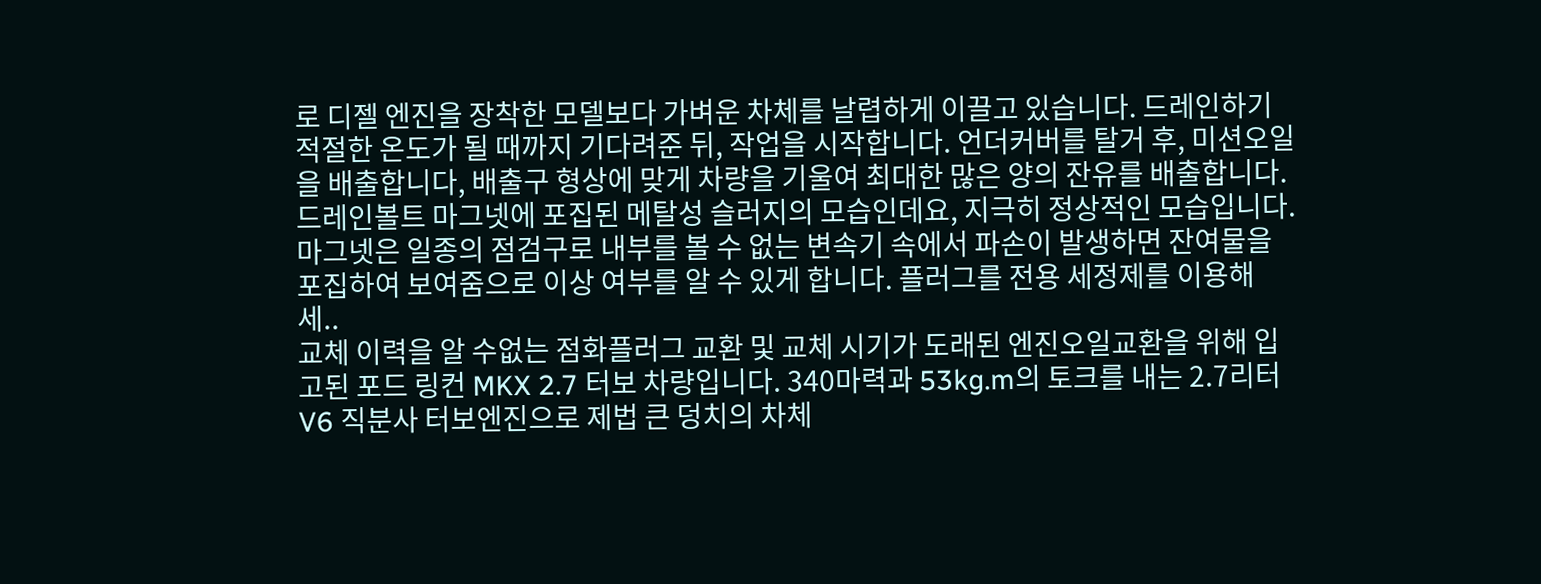로 디젤 엔진을 장착한 모델보다 가벼운 차체를 날렵하게 이끌고 있습니다. 드레인하기 적절한 온도가 될 때까지 기다려준 뒤, 작업을 시작합니다. 언더커버를 탈거 후, 미션오일을 배출합니다, 배출구 형상에 맞게 차량을 기울여 최대한 많은 양의 잔유를 배출합니다. 드레인볼트 마그넷에 포집된 메탈성 슬러지의 모습인데요, 지극히 정상적인 모습입니다. 마그넷은 일종의 점검구로 내부를 볼 수 없는 변속기 속에서 파손이 발생하면 잔여물을 포집하여 보여줌으로 이상 여부를 알 수 있게 합니다. 플러그를 전용 세정제를 이용해 세..
교체 이력을 알 수없는 점화플러그 교환 및 교체 시기가 도래된 엔진오일교환을 위해 입고된 포드 링컨 MKX 2.7 터보 차량입니다. 340마력과 53kg.m의 토크를 내는 2.7리터 V6 직분사 터보엔진으로 제법 큰 덩치의 차체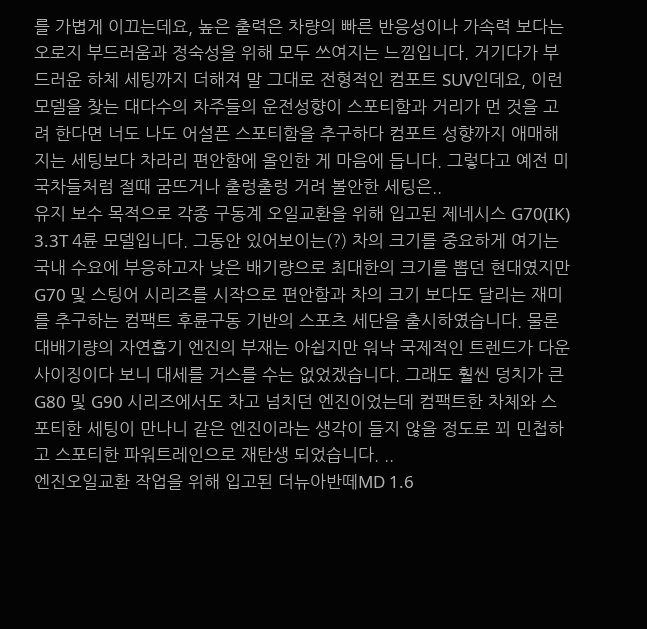를 가볍게 이끄는데요, 높은 출력은 차량의 빠른 반응성이나 가속력 보다는 오로지 부드러움과 정숙성을 위해 모두 쓰여지는 느낌입니다. 거기다가 부드러운 하체 세팅까지 더해져 말 그대로 전형적인 컴포트 SUV인데요, 이런 모델을 찾는 대다수의 차주들의 운전성향이 스포티함과 거리가 먼 것을 고려 한다면 너도 나도 어설픈 스포티함을 추구하다 컴포트 성향까지 애매해지는 세팅보다 차라리 편안함에 올인한 게 마음에 듭니다. 그렇다고 예전 미국차들처럼 절때 굼뜨거나 출렁출렁 거려 볼안한 세팅은..
유지 보수 목적으로 각종 구동계 오일교환을 위해 입고된 제네시스 G70(IK) 3.3T 4륜 모델입니다. 그동안 있어보이는(?) 차의 크기를 중요하게 여기는 국내 수요에 부응하고자 낮은 배기량으로 최대한의 크기를 뽑던 현대였지만 G70 및 스팅어 시리즈를 시작으로 편안함과 차의 크기 보다도 달리는 재미를 추구하는 컴팩트 후륜구동 기반의 스포츠 세단을 출시하였습니다. 물론 대배기량의 자연흡기 엔진의 부재는 아쉽지만 워낙 국제적인 트렌드가 다운사이징이다 보니 대세를 거스를 수는 없었겠습니다. 그래도 훨씬 덩치가 큰 G80 및 G90 시리즈에서도 차고 넘치던 엔진이었는데 컴팩트한 차체와 스포티한 세팅이 만나니 같은 엔진이라는 생각이 들지 않을 정도로 꾀 민첩하고 스포티한 파워트레인으로 재탄생 되었습니다. ..
엔진오일교환 작업을 위해 입고된 더뉴아반떼MD 1.6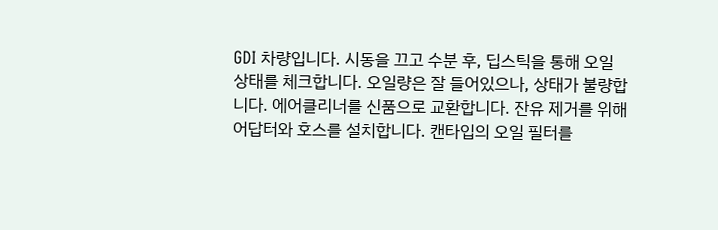GDI 차량입니다. 시동을 끄고 수분 후, 딥스틱을 통해 오일 상태를 체크합니다. 오일량은 잘 들어있으나, 상태가 불량합니다. 에어클리너를 신품으로 교환합니다. 잔유 제거를 위해 어답터와 호스를 설치합니다. 캔타입의 오일 필터를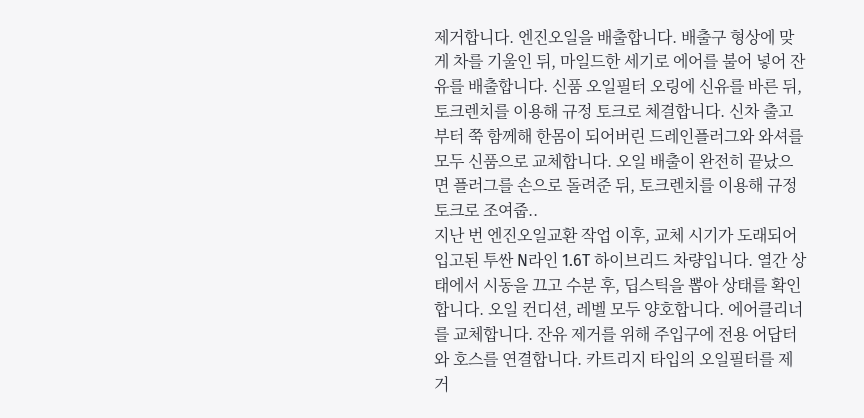제거합니다. 엔진오일을 배출합니다. 배출구 형상에 맞게 차를 기울인 뒤, 마일드한 세기로 에어를 불어 넣어 잔유를 배출합니다. 신품 오일필터 오링에 신유를 바른 뒤, 토크렌치를 이용해 규정 토크로 체결합니다. 신차 출고부터 쭉 함께해 한몸이 되어버린 드레인플러그와 와셔를 모두 신품으로 교체합니다. 오일 배출이 완전히 끝났으면 플러그를 손으로 돌려준 뒤, 토크렌치를 이용해 규정 토크로 조여줍..
지난 번 엔진오일교환 작업 이후, 교체 시기가 도래되어 입고된 투싼 N라인 1.6T 하이브리드 차량입니다. 열간 상태에서 시동을 끄고 수분 후, 딥스틱을 뽑아 상태를 확인합니다. 오일 컨디션, 레벨 모두 양호합니다. 에어클리너를 교체합니다. 잔유 제거를 위해 주입구에 전용 어답터와 호스를 연결합니다. 카트리지 타입의 오일필터를 제거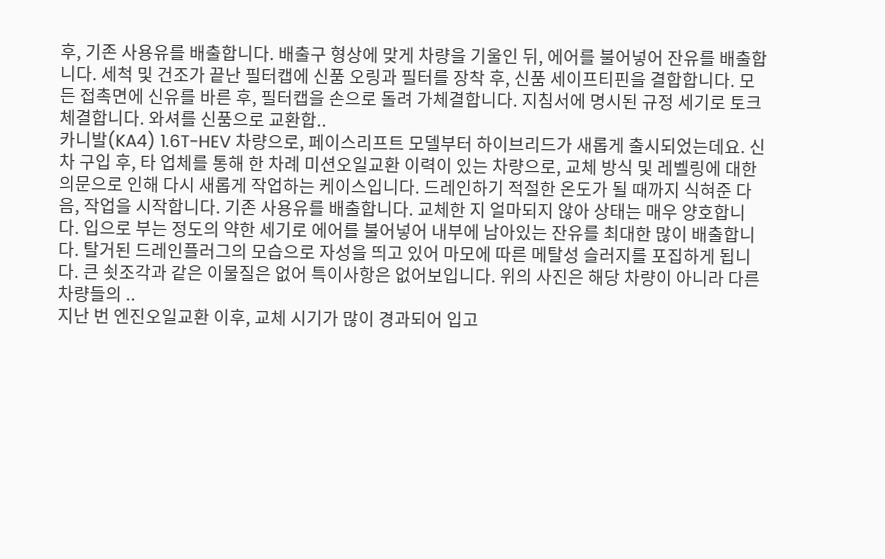후, 기존 사용유를 배출합니다. 배출구 형상에 맞게 차량을 기울인 뒤, 에어를 불어넣어 잔유를 배출합니다. 세척 및 건조가 끝난 필터캡에 신품 오링과 필터를 장착 후, 신품 세이프티핀을 결합합니다. 모든 접촉면에 신유를 바른 후, 필터캡을 손으로 돌려 가체결합니다. 지침서에 명시된 규정 세기로 토크 체결합니다. 와셔를 신품으로 교환합..
카니발(KA4) 1.6T-HEV 차량으로, 페이스리프트 모델부터 하이브리드가 새롭게 출시되었는데요. 신차 구입 후, 타 업체를 통해 한 차례 미션오일교환 이력이 있는 차량으로, 교체 방식 및 레벨링에 대한 의문으로 인해 다시 새롭게 작업하는 케이스입니다. 드레인하기 적절한 온도가 될 때까지 식혀준 다음, 작업을 시작합니다. 기존 사용유를 배출합니다. 교체한 지 얼마되지 않아 상태는 매우 양호합니다. 입으로 부는 정도의 약한 세기로 에어를 불어넣어 내부에 남아있는 잔유를 최대한 많이 배출합니다. 탈거된 드레인플러그의 모습으로 자성을 띄고 있어 마모에 따른 메탈성 슬러지를 포집하게 됩니다. 큰 쇳조각과 같은 이물질은 없어 특이사항은 없어보입니다. 위의 사진은 해당 차량이 아니라 다른 차량들의 ..
지난 번 엔진오일교환 이후, 교체 시기가 많이 경과되어 입고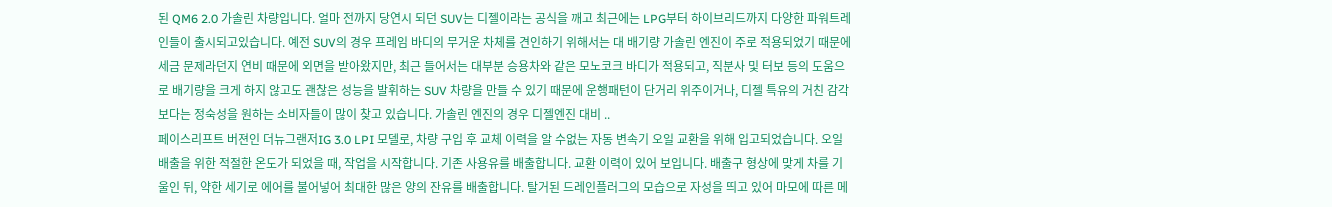된 QM6 2.0 가솔린 차량입니다. 얼마 전까지 당연시 되던 SUV는 디젤이라는 공식을 깨고 최근에는 LPG부터 하이브리드까지 다양한 파워트레인들이 출시되고있습니다. 예전 SUV의 경우 프레임 바디의 무거운 차체를 견인하기 위해서는 대 배기량 가솔린 엔진이 주로 적용되었기 때문에 세금 문제라던지 연비 때문에 외면을 받아왔지만, 최근 들어서는 대부분 승용차와 같은 모노코크 바디가 적용되고, 직분사 및 터보 등의 도움으로 배기량을 크게 하지 않고도 괜찮은 성능을 발휘하는 SUV 차량을 만들 수 있기 때문에 운행패턴이 단거리 위주이거나, 디젤 특유의 거친 감각 보다는 정숙성을 원하는 소비자들이 많이 찾고 있습니다. 가솔린 엔진의 경우 디젤엔진 대비 ..
페이스리프트 버젼인 더뉴그랜저IG 3.0 LPI 모델로, 차량 구입 후 교체 이력을 알 수없는 자동 변속기 오일 교환을 위해 입고되었습니다. 오일 배출을 위한 적절한 온도가 되었을 때, 작업을 시작합니다. 기존 사용유를 배출합니다. 교환 이력이 있어 보입니다. 배출구 형상에 맞게 차를 기울인 뒤, 약한 세기로 에어를 불어넣어 최대한 많은 양의 잔유를 배출합니다. 탈거된 드레인플러그의 모습으로 자성을 띄고 있어 마모에 따른 메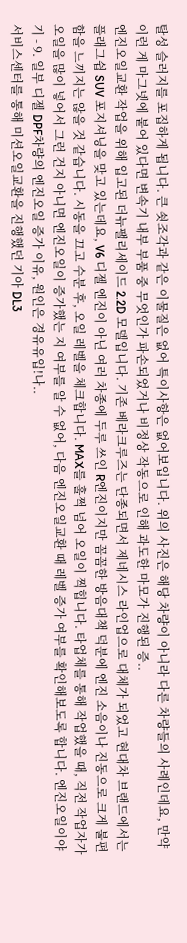탈성 슬러지를 포집하게 됩니다. 큰 쇳조각과 같은 이물질은 없어 특이사항은 없어보입니다. 위의 사진은 해당 차량이 아니라 다른 차량들의 사례인데요, 만약 이런 게 마그넷에 붙어 있다면 변속기 내부 부품 중 무엇인가 파손되었거나 비정상 작동으로 인해 과도한 마모가 진행된 증..
엔진오일교환 작업을 위해 입고된 더뉴팰리세이드 2.2D 모델입니다. 기존 베라크루즈는 단종되면서 제네시스 라인업으로 대체가 되었고 현대차 브랜드에서는 플래그쉽 SUV 포지셔닝을 맞고 있는데요, V6 디젤 엔진이 아닌 여러 차종에 두루 쓰인 R엔진이지만 꼼꼼한 방음대책 덕분에 엔진 소음이나 진동으로 크게 불편함을 느끼지는 않을 것 같습니다. 시동을 끄고 수분 후, 오일 레벨을 체크합니다. MAX를 훌쩍 넘어 오일이 찍힙니다. 타업체를 통해 작업했을 때, 직전 작업자가 오일을 많이 넣어서 그런 건지 아니면 엔진오일이 증가했는 지 여부를 알 수 없어, 다음 엔진오일교환 때 레벨 증가 여부를 확인해보도록 합니다. 엔진오일이야기 - 9. 일부 디젤 DPF차량의 엔진오일 증가 이유, 원인은 경유유입!나..
서비스센터를 통해 미션오일교환을 진행했던 기아 DL3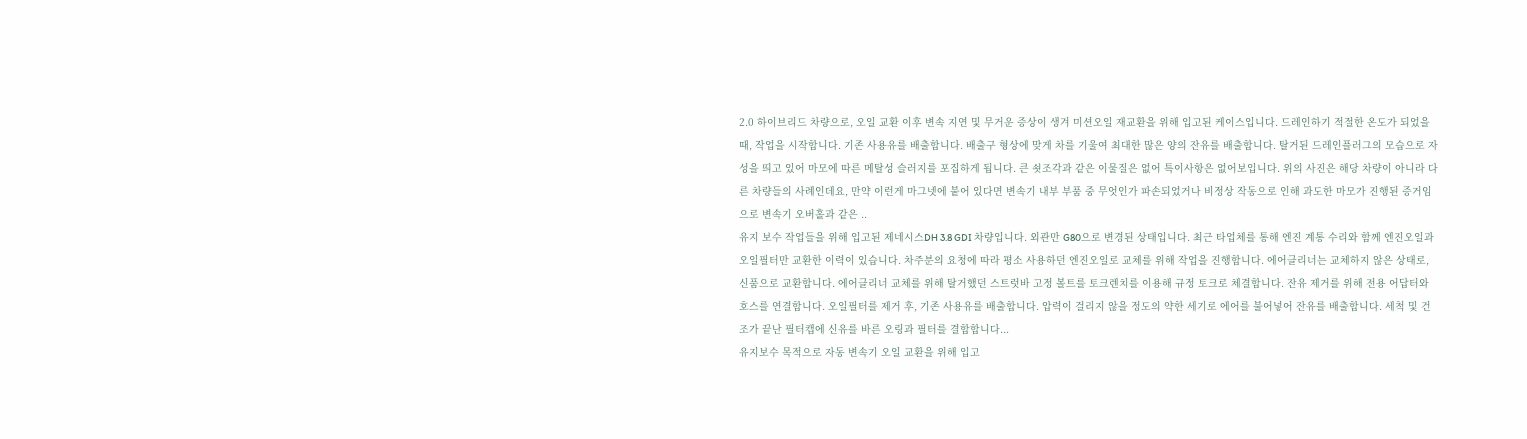2.0 하이브리드 차량으로, 오일 교환 이후 변속 지연 및 무거운 증상이 생겨 미션오일 재교환을 위해 입고된 케이스입니다. 드레인하기 적절한 온도가 되었을 때, 작업을 시작합니다. 기존 사용유를 배출합니다. 배출구 형상에 맞게 차를 기울여 최대한 많은 양의 잔유를 배출합니다. 탈거된 드레인플러그의 모습으로 자성을 띄고 있어 마모에 따른 메탈성 슬러지를 포집하게 됩니다. 큰 쇳조각과 같은 이물질은 없어 특이사항은 없어보입니다. 위의 사진은 해당 차량이 아니라 다른 차량들의 사례인데요, 만약 이런게 마그넷에 붙어 있다면 변속기 내부 부품 중 무엇인가 파손되었거나 비정상 작동으로 인해 과도한 마모가 진행된 증거임으로 변속기 오버홀과 같은 ..
유지 보수 작업들을 위해 입고된 제네시스DH 3.8 GDI 차량입니다. 외관만 G80으로 변경된 상태입니다. 최근 타업체를 통해 엔진 계통 수리와 함께 엔진오일과 오일필터만 교환한 이력이 있습니다. 차주분의 요청에 따라 평소 사용하던 엔진오일로 교체를 위해 작업을 진행합니다. 에어클리너는 교체하지 않은 상태로, 신품으로 교환합니다. 에어클리너 교체를 위해 탈거했던 스트럿바 고정 볼트를 토크렌치를 이용해 규정 토크로 체결합니다. 잔유 제거를 위해 전용 어답터와 호스를 연결합니다. 오일필터를 제거 후, 기존 사용유를 배출합니다. 압력이 걸리지 않을 정도의 약한 세기로 에어를 불어넣어 잔유를 배출합니다. 세척 및 건조가 끝난 필터캡에 신유를 바른 오링과 필터를 결합합니다...
유지보수 목적으로 자동 변속기 오일 교환을 위해 입고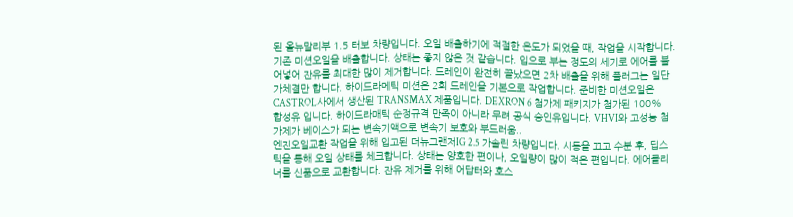된 올뉴말리부 1.5 터보 차량입니다. 오일 배출하기에 적절한 온도가 되었을 때, 작업을 시작합니다. 기존 미션오일을 배출합니다. 상태는 좋지 않은 것 같습니다. 입으로 부는 정도의 세기로 에어를 불어넣어 잔유를 최대한 많이 제거합니다. 드레인이 완전히 끝났으면 2차 배출을 위해 플러그는 일단 가체결만 합니다. 하이드라메틱 미션은 2회 드레인을 기본으로 작업합니다. 준비한 미션오일은 CASTROL사에서 생산된 TRANSMAX 제품입니다. DEXRON 6 첨가제 패키지가 첨가된 100% 합성유 입니다. 하이드라매틱 순정규격 만족이 아니라 무려 공식 승인유입니다. VHVI와 고성능 첨가제가 베이스가 되는 변속기액으로 변속기 보호와 부드러움..
엔진오일교환 작업을 위해 입고된 더뉴그랜저IG 2.5 가솔린 차량입니다. 시동을 끄고 수분 후, 딥스틱을 통해 오일 상태를 체크합니다. 상태는 양호한 편이나, 오일량이 많이 적은 편입니다. 에어클리너를 신품으로 교환합니다. 잔유 제거를 위해 어답터와 호스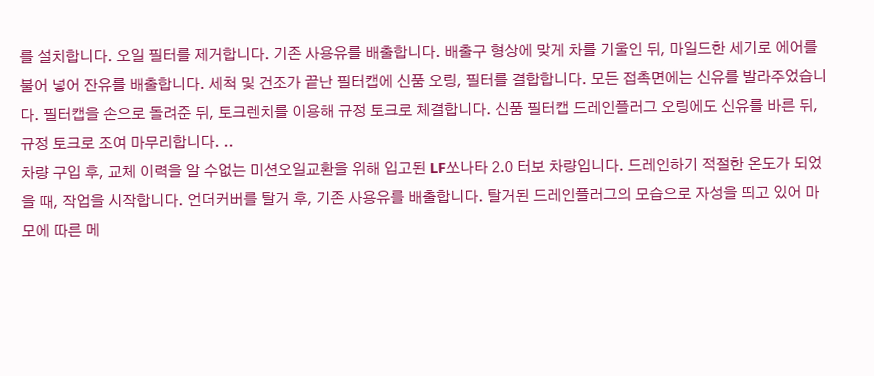를 설치합니다. 오일 필터를 제거합니다. 기존 사용유를 배출합니다. 배출구 형상에 맞게 차를 기울인 뒤, 마일드한 세기로 에어를 불어 넣어 잔유를 배출합니다. 세척 및 건조가 끝난 필터캡에 신품 오링, 필터를 결합합니다. 모든 접촉면에는 신유를 발라주었습니다. 필터캡을 손으로 돌려준 뒤, 토크렌치를 이용해 규정 토크로 체결합니다. 신품 필터캡 드레인플러그 오링에도 신유를 바른 뒤, 규정 토크로 조여 마무리합니다. ..
차량 구입 후, 교체 이력을 알 수없는 미션오일교환을 위해 입고된 LF쏘나타 2.0 터보 차량입니다. 드레인하기 적절한 온도가 되었을 때, 작업을 시작합니다. 언더커버를 탈거 후, 기존 사용유를 배출합니다. 탈거된 드레인플러그의 모습으로 자성을 띄고 있어 마모에 따른 메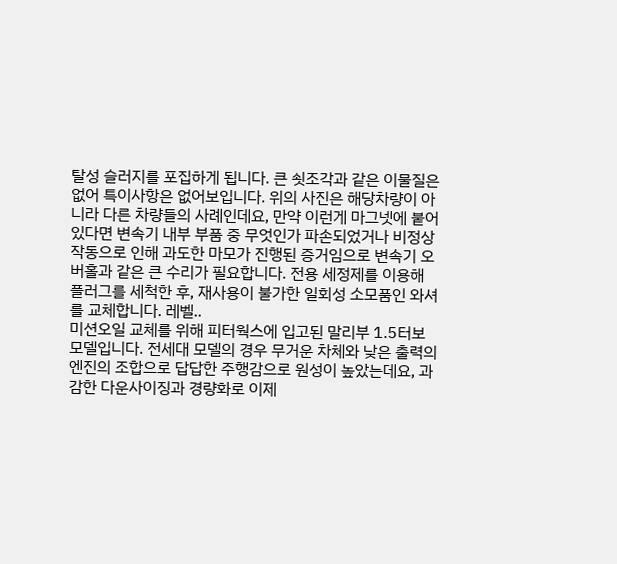탈성 슬러지를 포집하게 됩니다. 큰 쇳조각과 같은 이물질은 없어 특이사항은 없어보입니다. 위의 사진은 해당차량이 아니라 다른 차량들의 사례인데요, 만약 이런게 마그넷에 붙어 있다면 변속기 내부 부품 중 무엇인가 파손되었거나 비정상 작동으로 인해 과도한 마모가 진행된 증거임으로 변속기 오버홀과 같은 큰 수리가 필요합니다. 전용 세정제를 이용해 플러그를 세척한 후, 재사용이 불가한 일회성 소모품인 와셔를 교체합니다. 레벨..
미션오일 교체를 위해 피터웍스에 입고된 말리부 1.5터보 모델입니다. 전세대 모델의 경우 무거운 차체와 낮은 출력의 엔진의 조합으로 답답한 주행감으로 원성이 높았는데요, 과감한 다운사이징과 경량화로 이제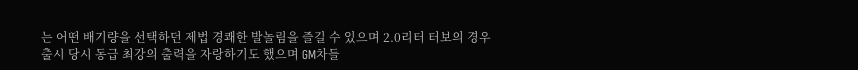는 어떤 배기량을 선택하던 제법 경쾌한 발놀림을 즐길 수 있으며 2.0리터 터보의 경우 출시 당시 동급 최강의 출력을 자랑하기도 했으며 GM차들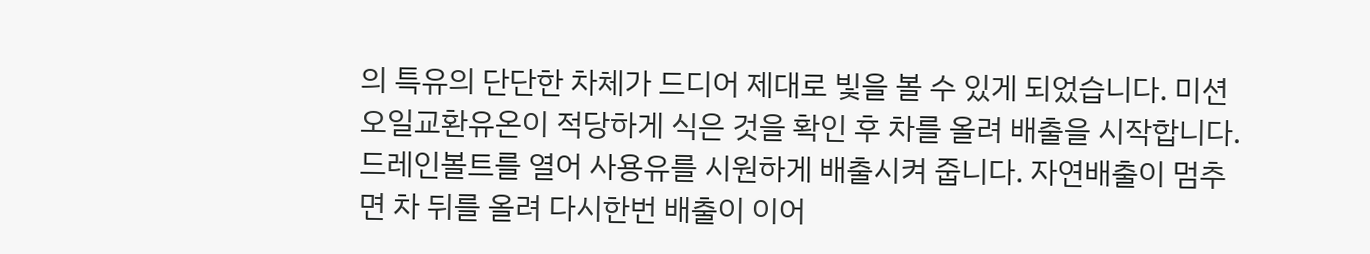의 특유의 단단한 차체가 드디어 제대로 빛을 볼 수 있게 되었습니다. 미션오일교환유온이 적당하게 식은 것을 확인 후 차를 올려 배출을 시작합니다. 드레인볼트를 열어 사용유를 시원하게 배출시켜 줍니다. 자연배출이 멈추면 차 뒤를 올려 다시한번 배출이 이어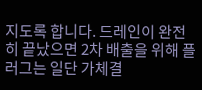지도록 합니다. 드레인이 완전히 끝났으면 2차 배출을 위해 플러그는 일단 가체결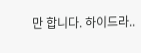만 합니다. 하이드라..